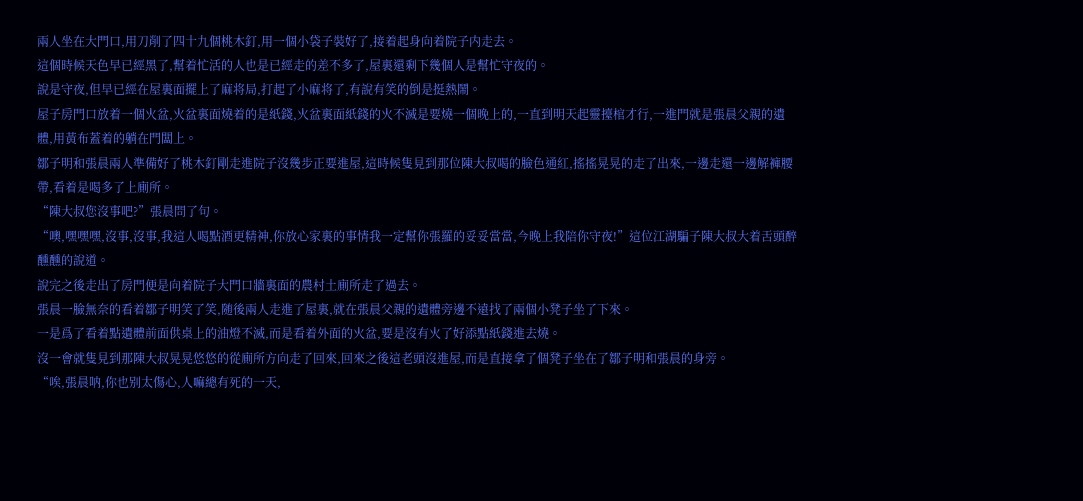兩人坐在大門口,用刀削了四十九個桃木釘,用一個小袋子裝好了,接着起身向着院子内走去。
這個時候天色早已經黑了,幫着忙活的人也是已經走的差不多了,屋裏還剩下幾個人是幫忙守夜的。
說是守夜,但早已經在屋裏面擺上了麻将局,打起了小麻将了,有說有笑的倒是挺熱鬧。
屋子房門口放着一個火盆,火盆裏面燒着的是紙錢,火盆裏面紙錢的火不滅是要燒一個晚上的,一直到明天起靈擡棺才行,一進門就是張晨父親的遺體,用黃布蓋着的躺在門闆上。
鄒子明和張晨兩人準備好了桃木釘剛走進院子沒幾步正要進屋,這時候隻見到那位陳大叔喝的臉色通紅,搖搖晃晃的走了出來,一邊走還一邊解褲腰帶,看着是喝多了上廁所。
“陳大叔您沒事吧?”張晨問了句。
“噢,嘿嘿嘿,沒事,沒事,我這人喝點酒更精神,你放心家裏的事情我一定幫你張羅的妥妥當當,今晚上我陪你守夜!”這位江湖騙子陳大叔大着舌頭醉醺醺的說道。
說完之後走出了房門便是向着院子大門口牆裏面的農村土廁所走了過去。
張晨一臉無奈的看着鄒子明笑了笑,随後兩人走進了屋裏,就在張晨父親的遺體旁邊不遠找了兩個小凳子坐了下來。
一是爲了看着點遺體前面供桌上的油燈不滅,而是看着外面的火盆,要是沒有火了好添點紙錢進去燒。
沒一會就隻見到那陳大叔晃晃悠悠的從廁所方向走了回來,回來之後這老頭沒進屋,而是直接拿了個凳子坐在了鄒子明和張晨的身旁。
“唉,張晨呐,你也别太傷心,人嘛總有死的一天,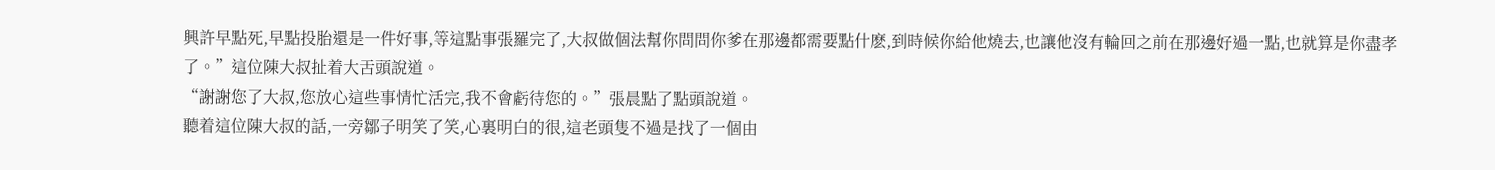興許早點死,早點投胎還是一件好事,等這點事張羅完了,大叔做個法幫你問問你爹在那邊都需要點什麽,到時候你給他燒去,也讓他沒有輪回之前在那邊好過一點,也就算是你盡孝了。”這位陳大叔扯着大舌頭說道。
“謝謝您了大叔,您放心這些事情忙活完,我不會虧待您的。”張晨點了點頭說道。
聽着這位陳大叔的話,一旁鄒子明笑了笑,心裏明白的很,這老頭隻不過是找了一個由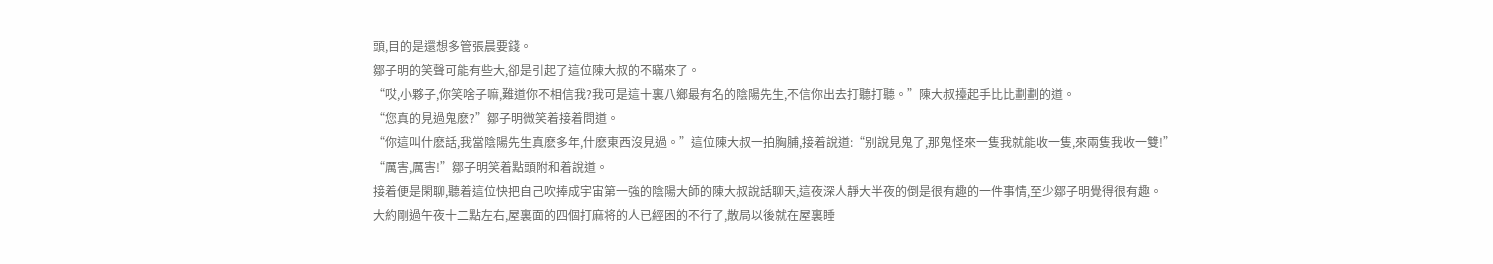頭,目的是還想多管張晨要錢。
鄒子明的笑聲可能有些大,卻是引起了這位陳大叔的不瞞來了。
“哎,小夥子,你笑啥子嘛,難道你不相信我?我可是這十裏八鄉最有名的陰陽先生,不信你出去打聽打聽。”陳大叔擡起手比比劃劃的道。
“您真的見過鬼麽?”鄒子明微笑着接着問道。
“你這叫什麽話,我當陰陽先生真麽多年,什麽東西沒見過。”這位陳大叔一拍胸脯,接着說道:“别說見鬼了,那鬼怪來一隻我就能收一隻,來兩隻我收一雙!”
“厲害,厲害!”鄒子明笑着點頭附和着說道。
接着便是閑聊,聽着這位快把自己吹捧成宇宙第一強的陰陽大師的陳大叔說話聊天,這夜深人靜大半夜的倒是很有趣的一件事情,至少鄒子明覺得很有趣。
大約剛過午夜十二點左右,屋裏面的四個打麻将的人已經困的不行了,散局以後就在屋裏睡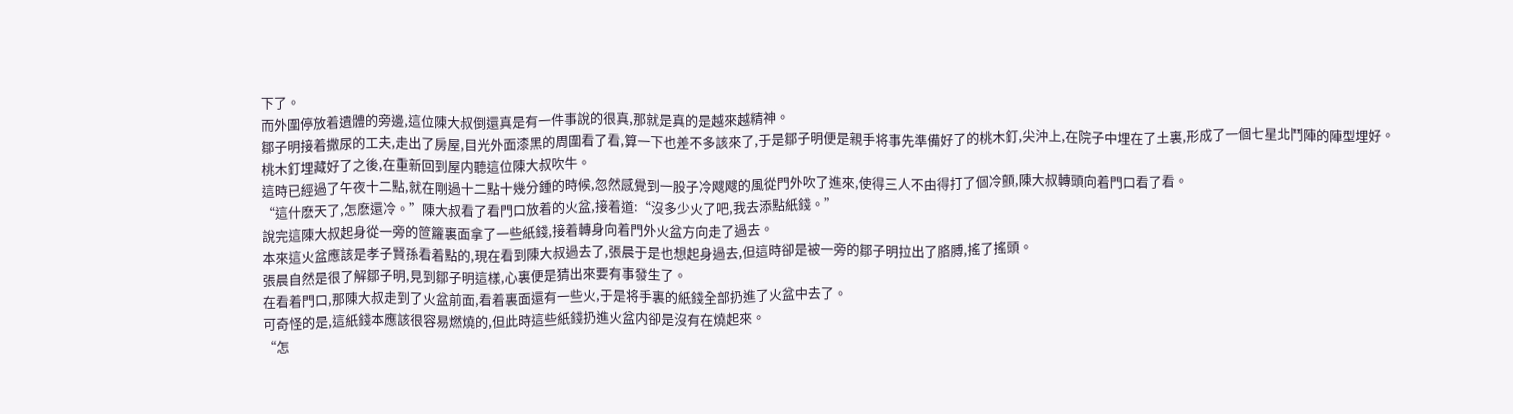下了。
而外圍停放着遺體的旁邊,這位陳大叔倒還真是有一件事說的很真,那就是真的是越來越精神。
鄒子明接着撒尿的工夫,走出了房屋,目光外面漆黑的周圍看了看,算一下也差不多該來了,于是鄒子明便是親手将事先準備好了的桃木釘,尖沖上,在院子中埋在了土裏,形成了一個七星北鬥陣的陣型埋好。
桃木釘埋藏好了之後,在重新回到屋内聽這位陳大叔吹牛。
這時已經過了午夜十二點,就在剛過十二點十幾分鍾的時候,忽然感覺到一股子冷飕飕的風從門外吹了進來,使得三人不由得打了個冷顫,陳大叔轉頭向着門口看了看。
“這什麽天了,怎麽還冷。”陳大叔看了看門口放着的火盆,接着道:“沒多少火了吧,我去添點紙錢。”
說完這陳大叔起身從一旁的笸籮裏面拿了一些紙錢,接着轉身向着門外火盆方向走了過去。
本來這火盆應該是孝子賢孫看着點的,現在看到陳大叔過去了,張晨于是也想起身過去,但這時卻是被一旁的鄒子明拉出了胳膊,搖了搖頭。
張晨自然是很了解鄒子明,見到鄒子明這樣,心裏便是猜出來要有事發生了。
在看着門口,那陳大叔走到了火盆前面,看着裏面還有一些火,于是将手裏的紙錢全部扔進了火盆中去了。
可奇怪的是,這紙錢本應該很容易燃燒的,但此時這些紙錢扔進火盆内卻是沒有在燒起來。
“怎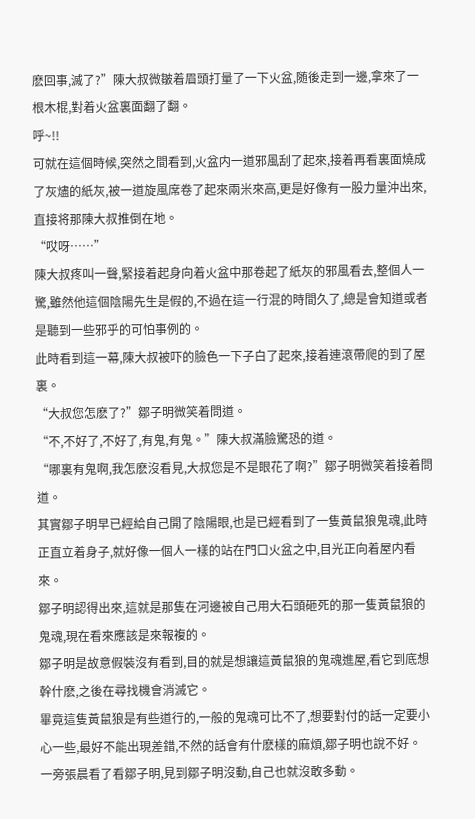麽回事,滅了?”陳大叔微皺着眉頭打量了一下火盆,随後走到一邊,拿來了一根木棍,對着火盆裏面翻了翻。
呼~!!
可就在這個時候,突然之間看到,火盆内一道邪風刮了起來,接着再看裏面燒成了灰燼的紙灰,被一道旋風席卷了起來兩米來高,更是好像有一股力量沖出來,直接将那陳大叔推倒在地。
“哎呀……”
陳大叔疼叫一聲,緊接着起身向着火盆中那卷起了紙灰的邪風看去,整個人一驚,雖然他這個陰陽先生是假的,不過在這一行混的時間久了,總是會知道或者是聽到一些邪乎的可怕事例的。
此時看到這一幕,陳大叔被吓的臉色一下子白了起來,接着連滾帶爬的到了屋裏。
“大叔您怎麽了?”鄒子明微笑着問道。
“不,不好了,不好了,有鬼,有鬼。”陳大叔滿臉驚恐的道。
“哪裏有鬼啊,我怎麽沒看見,大叔您是不是眼花了啊?”鄒子明微笑着接着問道。
其實鄒子明早已經給自己開了陰陽眼,也是已經看到了一隻黃鼠狼鬼魂,此時正直立着身子,就好像一個人一樣的站在門口火盆之中,目光正向着屋内看來。
鄒子明認得出來,這就是那隻在河邊被自己用大石頭砸死的那一隻黃鼠狼的鬼魂,現在看來應該是來報複的。
鄒子明是故意假裝沒有看到,目的就是想讓這黃鼠狼的鬼魂進屋,看它到底想幹什麽,之後在尋找機會消滅它。
畢竟這隻黃鼠狼是有些道行的,一般的鬼魂可比不了,想要對付的話一定要小心一些,最好不能出現差錯,不然的話會有什麽樣的麻煩,鄒子明也說不好。
一旁張晨看了看鄒子明,見到鄒子明沒動,自己也就沒敢多動。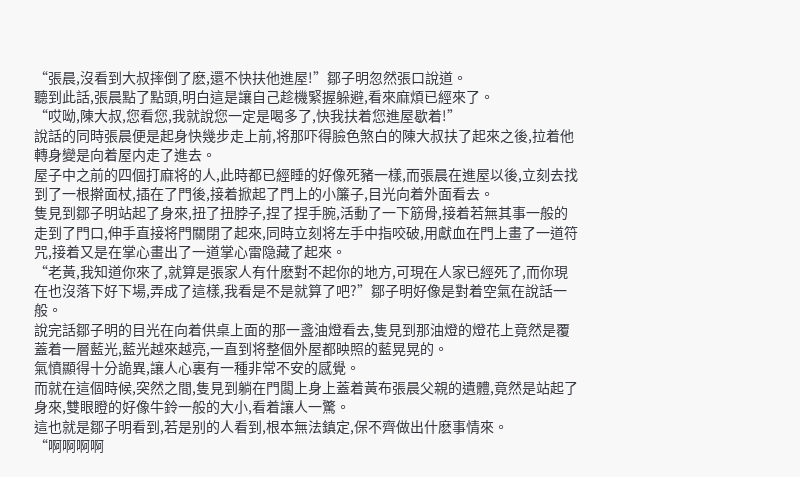“張晨,沒看到大叔摔倒了麽,還不快扶他進屋!”鄒子明忽然張口說道。
聽到此話,張晨點了點頭,明白這是讓自己趁機緊握躲避,看來麻煩已經來了。
“哎呦,陳大叔,您看您,我就說您一定是喝多了,快我扶着您進屋歇着!”
說話的同時張晨便是起身快幾步走上前,将那吓得臉色煞白的陳大叔扶了起來之後,拉着他轉身變是向着屋内走了進去。
屋子中之前的四個打麻将的人,此時都已經睡的好像死豬一樣,而張晨在進屋以後,立刻去找到了一根擀面杖,插在了門後,接着掀起了門上的小簾子,目光向着外面看去。
隻見到鄒子明站起了身來,扭了扭脖子,捏了捏手腕,活動了一下筋骨,接着若無其事一般的走到了門口,伸手直接将門關閉了起來,同時立刻将左手中指咬破,用獻血在門上畫了一道符咒,接着又是在掌心畫出了一道掌心雷隐藏了起來。
“老黃,我知道你來了,就算是張家人有什麽對不起你的地方,可現在人家已經死了,而你現在也沒落下好下場,弄成了這樣,我看是不是就算了吧?”鄒子明好像是對着空氣在說話一般。
說完話鄒子明的目光在向着供桌上面的那一盞油燈看去,隻見到那油燈的燈花上竟然是覆蓋着一層藍光,藍光越來越亮,一直到将整個外屋都映照的藍晃晃的。
氣憤顯得十分詭異,讓人心裏有一種非常不安的感覺。
而就在這個時候,突然之間,隻見到躺在門闆上身上蓋着黃布張晨父親的遺體,竟然是站起了身來,雙眼瞪的好像牛鈴一般的大小,看着讓人一驚。
這也就是鄒子明看到,若是别的人看到,根本無法鎮定,保不齊做出什麽事情來。
“啊啊啊啊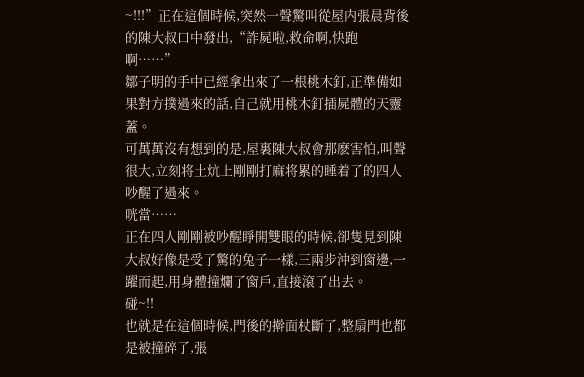~!!!”正在這個時候,突然一聲驚叫從屋内張晨背後的陳大叔口中發出,“詐屍啦,救命啊,快跑啊……”
鄒子明的手中已經拿出來了一根桃木釘,正準備如果對方撲過來的話,自己就用桃木釘插屍體的天靈蓋。
可萬萬沒有想到的是,屋裏陳大叔會那麽害怕,叫聲很大,立刻将土炕上剛剛打麻将累的睡着了的四人吵醒了過來。
咣當……
正在四人剛剛被吵醒睜開雙眼的時候,卻隻見到陳大叔好像是受了驚的兔子一樣,三兩步沖到窗邊,一躍而起,用身體撞爛了窗戶,直接滾了出去。
碰~!!
也就是在這個時候,門後的擀面杖斷了,整扇門也都是被撞碎了,張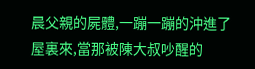晨父親的屍體,一蹦一蹦的沖進了屋裏來,當那被陳大叔吵醒的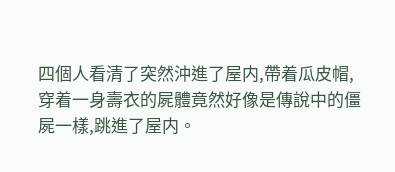四個人看清了突然沖進了屋内,帶着瓜皮帽,穿着一身壽衣的屍體竟然好像是傳說中的僵屍一樣,跳進了屋内。